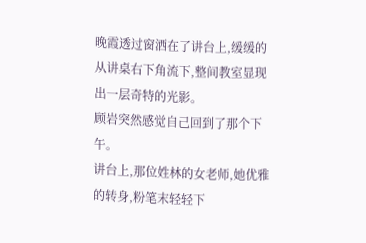晚霞透过窗洒在了讲台上,缓缓的从讲桌右下角流下,整间教室显现出一层奇特的光影。
顾岩突然感觉自己回到了那个下午。
讲台上,那位姓林的女老师,她优雅的转身,粉笔末轻轻下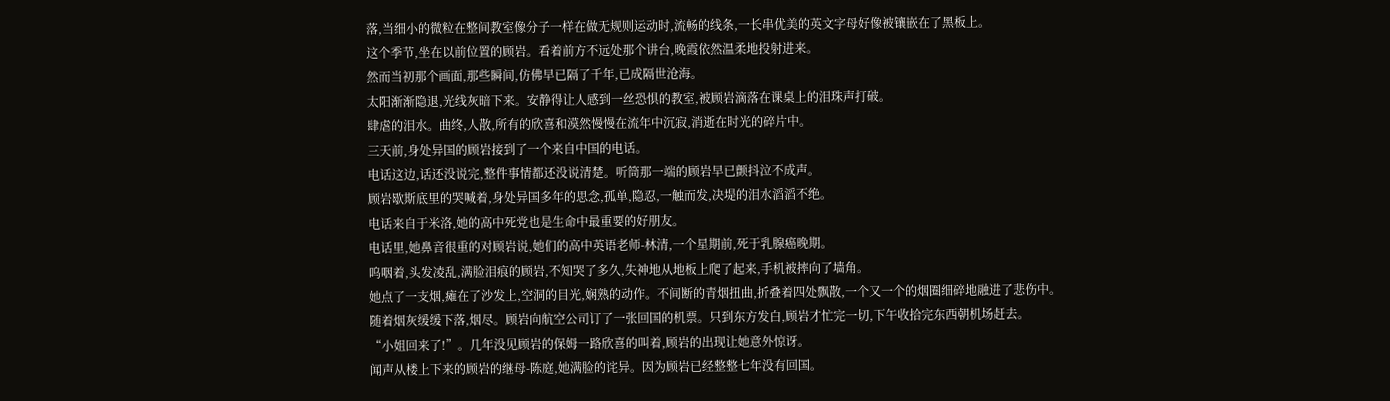落,当细小的微粒在整间教室像分子一样在做无规则运动时,流畅的线条,一长串优美的英文字母好像被镶嵌在了黑板上。
这个季节,坐在以前位置的顾岩。看着前方不远处那个讲台,晚霞依然温柔地投射进来。
然而当初那个画面,那些瞬间,仿佛早已隔了千年,已成隔世沧海。
太阳渐渐隐退,光线灰暗下来。安静得让人感到一丝恐惧的教室,被顾岩滴落在课桌上的泪珠声打破。
肆虐的泪水。曲终,人散,所有的欣喜和漠然慢慢在流年中沉寂,消逝在时光的碎片中。
三天前,身处异国的顾岩接到了一个来自中国的电话。
电话这边,话还没说完,整件事情都还没说清楚。听筒那一端的顾岩早已颤抖泣不成声。
顾岩歇斯底里的哭喊着,身处异国多年的思念,孤单,隐忍,一触而发,决堤的泪水滔滔不绝。
电话来自于米洛,她的高中死党也是生命中最重要的好朋友。
电话里,她鼻音很重的对顾岩说,她们的高中英语老师-林清,一个星期前,死于乳腺癌晚期。
呜咽着,头发凌乱,满脸泪痕的顾岩,不知哭了多久,失神地从地板上爬了起来,手机被摔向了墙角。
她点了一支烟,瘫在了沙发上,空洞的目光,娴熟的动作。不间断的青烟扭曲,折叠着四处飘散,一个又一个的烟圈细碎地融进了悲伤中。
随着烟灰缓缓下落,烟尽。顾岩向航空公司订了一张回国的机票。只到东方发白,顾岩才忙完一切,下午收拾完东西朝机场赶去。
“小姐回来了!”。几年没见顾岩的保姆一路欣喜的叫着,顾岩的出现让她意外惊讶。
闻声从楼上下来的顾岩的继母-陈庭,她满脸的诧异。因为顾岩已经整整七年没有回国。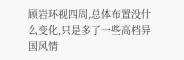顾岩环视四周,总体布置没什么变化,只是多了一些高档异国风情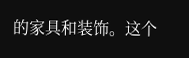的家具和装饰。这个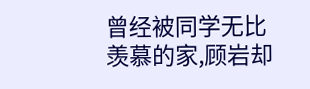曾经被同学无比羡慕的家,顾岩却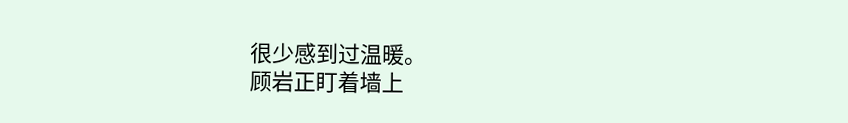很少感到过温暖。
顾岩正盯着墙上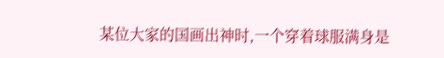某位大家的国画出神时,一个穿着球服满身是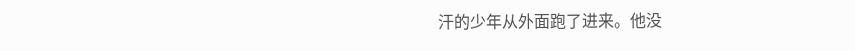汗的少年从外面跑了进来。他没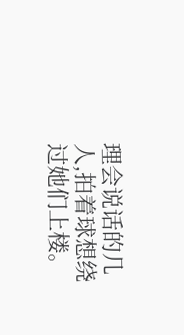理会说话的几人,拍着球想绕过她们上楼。